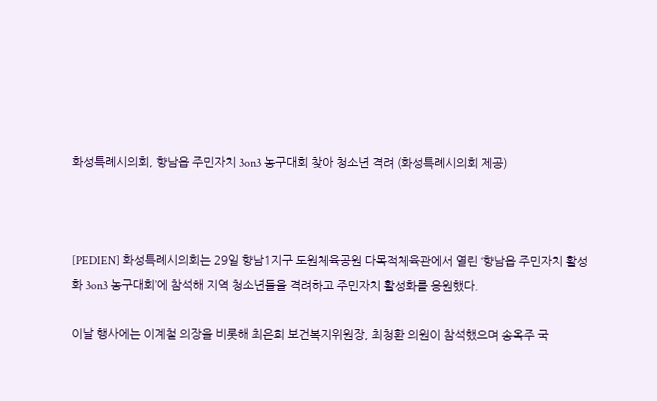화성특례시의회, 향남읍 주민자치 3on3 농구대회 찾아 청소년 격려 (화성특례시의회 제공)



[PEDIEN] 화성특례시의회는 29일 향남1지구 도원체육공원 다목적체육관에서 열린 ‘향남읍 주민자치 활성화 3on3 농구대회’에 참석해 지역 청소년들을 격려하고 주민자치 활성화를 응원했다.

이날 행사에는 이계철 의장을 비롯해 최은희 보건복지위원장, 최청환 의원이 참석했으며 송옥주 국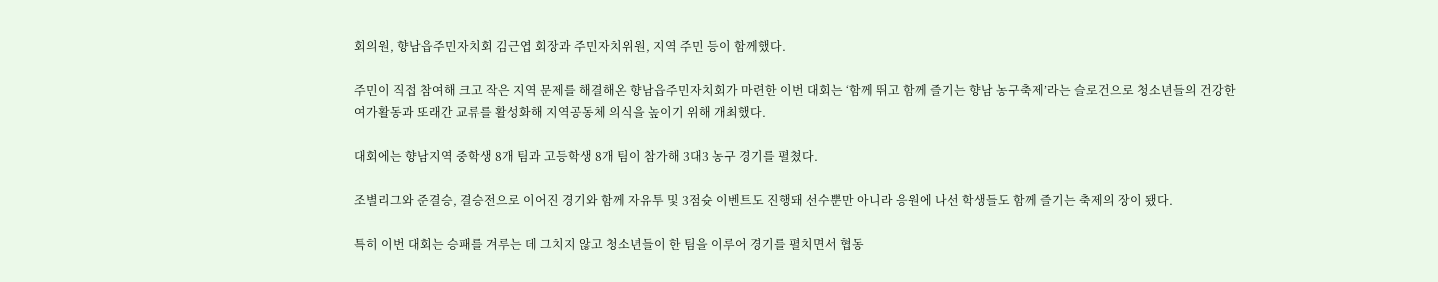회의원, 향남읍주민자치회 김근엽 회장과 주민자치위원, 지역 주민 등이 함께했다.

주민이 직접 참여해 크고 작은 지역 문제를 해결해온 향남읍주민자치회가 마련한 이번 대회는 ‘함께 뛰고 함께 즐기는 향남 농구축제’라는 슬로건으로 청소년들의 건강한 여가활동과 또래간 교류를 활성화해 지역공동체 의식을 높이기 위해 개최했다.

대회에는 향남지역 중학생 8개 팀과 고등학생 8개 팀이 참가해 3대3 농구 경기를 펼쳤다.

조별리그와 준결승, 결승전으로 이어진 경기와 함께 자유투 및 3점슛 이벤트도 진행돼 선수뿐만 아니라 응원에 나선 학생들도 함께 즐기는 축제의 장이 됐다.

특히 이번 대회는 승패를 겨루는 데 그치지 않고 청소년들이 한 팀을 이루어 경기를 펼치면서 협동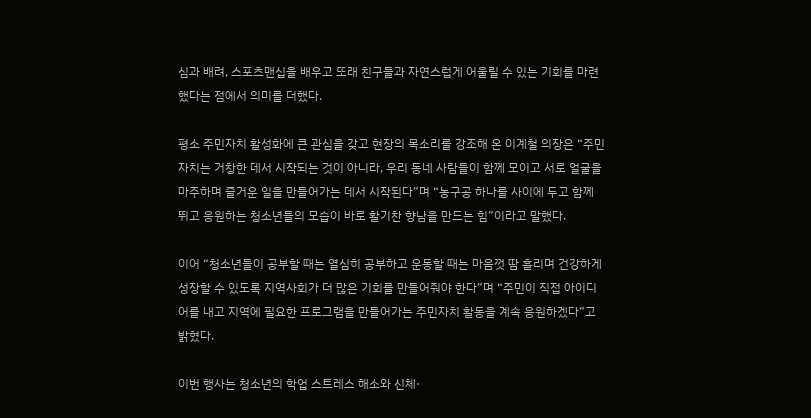심과 배려, 스포츠맨십을 배우고 또래 친구들과 자연스럽게 어울릴 수 있는 기회를 마련했다는 점에서 의미를 더했다.

평소 주민자치 활성화에 큰 관심을 갖고 현장의 목소리를 강조해 온 이계철 의장은 “주민자치는 거창한 데서 시작되는 것이 아니라, 우리 동네 사람들이 함께 모이고 서로 얼굴을 마주하며 즐거운 일을 만들어가는 데서 시작된다”며 “농구공 하나를 사이에 두고 함께 뛰고 응원하는 청소년들의 모습이 바로 활기찬 향남을 만드는 힘”이라고 말했다.

이어 “청소년들이 공부할 때는 열심히 공부하고 운동할 때는 마음껏 땀 흘리며 건강하게 성장할 수 있도록 지역사회가 더 많은 기회를 만들어줘야 한다”며 “주민이 직접 아이디어를 내고 지역에 필요한 프로그램을 만들어가는 주민자치 활동을 계속 응원하겠다”고 밝혔다.

이번 행사는 청소년의 학업 스트레스 해소와 신체·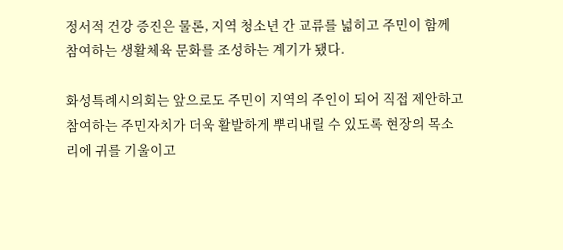정서적 건강 증진은 물론, 지역 청소년 간 교류를 넓히고 주민이 함께 참여하는 생활체육 문화를 조성하는 계기가 됐다.

화성특례시의회는 앞으로도 주민이 지역의 주인이 되어 직접 제안하고 참여하는 주민자치가 더욱 활발하게 뿌리내릴 수 있도록 현장의 목소리에 귀를 기울이고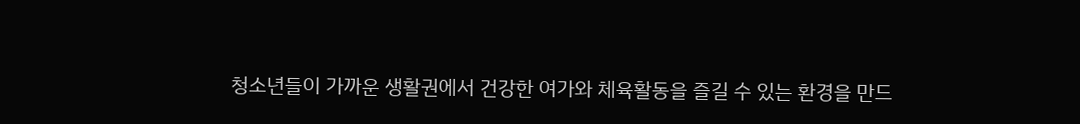청소년들이 가까운 생활권에서 건강한 여가와 체육활동을 즐길 수 있는 환경을 만드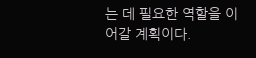는 데 필요한 역할을 이어갈 계획이다.